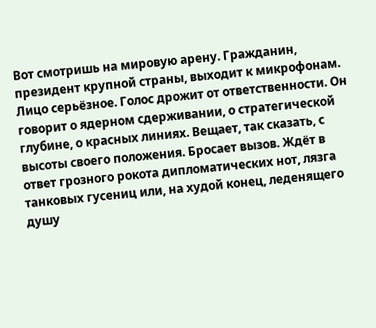Вот смотришь на мировую арену. Гражданин, президент крупной страны, выходит к микрофонам. Лицо серьёзное. Голос дрожит от ответственности. Он говорит о ядерном сдерживании, о стратегической глубине, о красных линиях. Вещает, так сказать, с высоты своего положения. Бросает вызов. Ждёт в ответ грозного рокота дипломатических нот, лязга танковых гусениц или, на худой конец, леденящего душу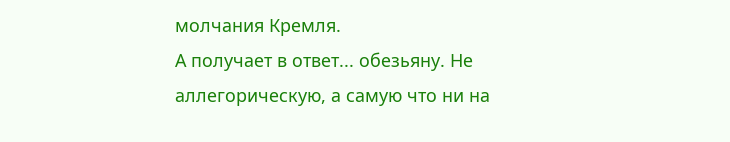молчания Кремля.
А получает в ответ... обезьяну. Не аллегорическую, а самую что ни на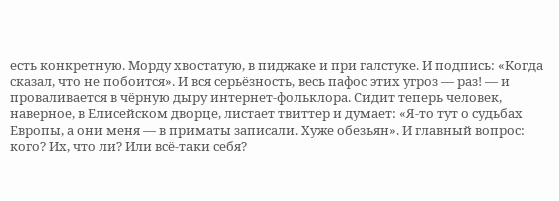есть конкретную. Морду хвостатую, в пиджаке и при галстуке. И подпись: «Когда сказал, что не побоится». И вся серьёзность, весь пафос этих угроз — раз! — и проваливается в чёрную дыру интернет-фольклора. Сидит теперь человек, наверное, в Елисейском дворце, листает твиттер и думает: «Я-то тут о судьбах Европы, а они меня — в приматы записали. Хуже обезьян». И главный вопрос: кого? Их, что ли? Или всё-таки себя?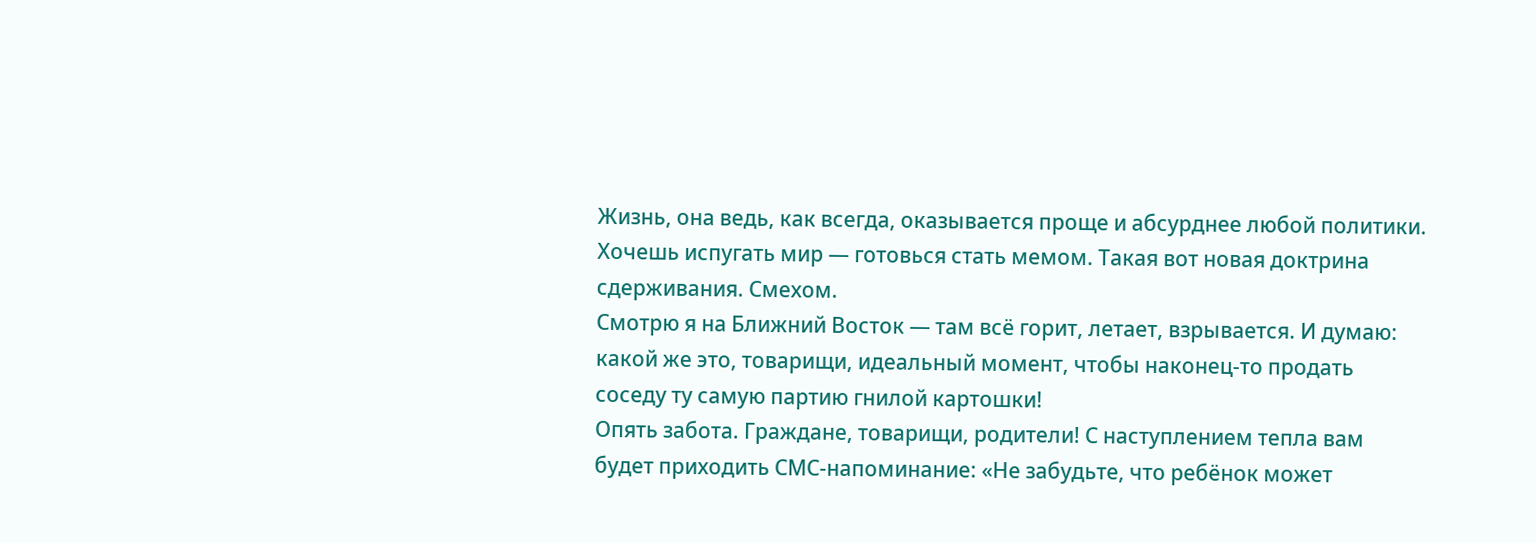Жизнь, она ведь, как всегда, оказывается проще и абсурднее любой политики. Хочешь испугать мир — готовься стать мемом. Такая вот новая доктрина сдерживания. Смехом.
Смотрю я на Ближний Восток — там всё горит, летает, взрывается. И думаю: какой же это, товарищи, идеальный момент, чтобы наконец-то продать соседу ту самую партию гнилой картошки!
Опять забота. Граждане, товарищи, родители! С наступлением тепла вам будет приходить СМС-напоминание: «Не забудьте, что ребёнок может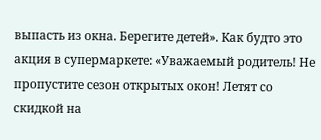выпасть из окна. Берегите детей». Как будто это акция в супермаркете: «Уважаемый родитель! Не пропустите сезон открытых окон! Летят со скидкой на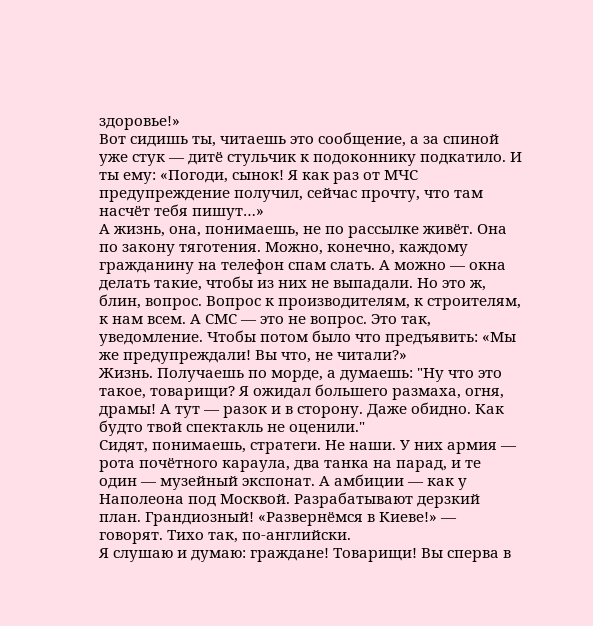здоровье!»
Вот сидишь ты, читаешь это сообщение, а за спиной уже стук — дитё стульчик к подоконнику подкатило. И ты ему: «Погоди, сынок! Я как раз от МЧС предупреждение получил, сейчас прочту, что там насчёт тебя пишут…»
А жизнь, она, понимаешь, не по рассылке живёт. Она по закону тяготения. Можно, конечно, каждому гражданину на телефон спам слать. А можно — окна делать такие, чтобы из них не выпадали. Но это ж, блин, вопрос. Вопрос к производителям, к строителям, к нам всем. А СМС — это не вопрос. Это так, уведомление. Чтобы потом было что предъявить: «Мы же предупреждали! Вы что, не читали?»
Жизнь. Получаешь по морде, а думаешь: "Ну что это такое, товарищи? Я ожидал большего размаха, огня, драмы! А тут — разок и в сторону. Даже обидно. Как будто твой спектакль не оценили."
Сидят, понимаешь, стратеги. Не наши. У них армия — рота почётного караула, два танка на парад, и те один — музейный экспонат. А амбиции — как у Наполеона под Москвой. Разрабатывают дерзкий план. Грандиозный! «Развернёмся в Киеве!» — говорят. Тихо так, по-английски.
Я слушаю и думаю: граждане! Товарищи! Вы сперва в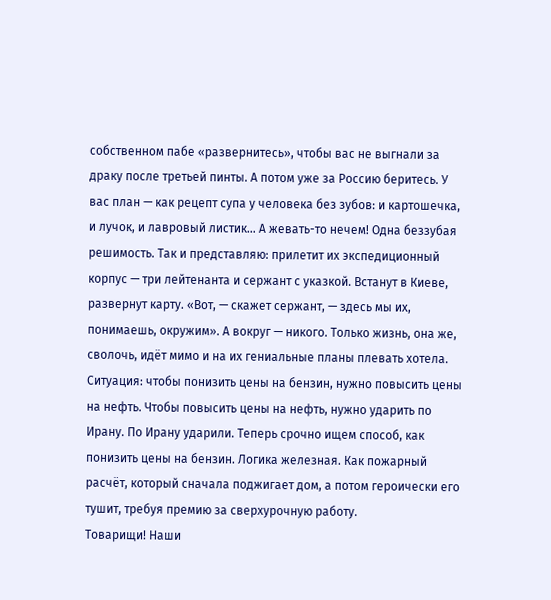собственном пабе «развернитесь», чтобы вас не выгнали за драку после третьей пинты. А потом уже за Россию беритесь. У вас план — как рецепт супа у человека без зубов: и картошечка, и лучок, и лавровый листик… А жевать-то нечем! Одна беззубая решимость. Так и представляю: прилетит их экспедиционный корпус — три лейтенанта и сержант с указкой. Встанут в Киеве, развернут карту. «Вот, — скажет сержант, — здесь мы их, понимаешь, окружим». А вокруг — никого. Только жизнь, она же, сволочь, идёт мимо и на их гениальные планы плевать хотела.
Ситуация: чтобы понизить цены на бензин, нужно повысить цены на нефть. Чтобы повысить цены на нефть, нужно ударить по Ирану. По Ирану ударили. Теперь срочно ищем способ, как понизить цены на бензин. Логика железная. Как пожарный расчёт, который сначала поджигает дом, а потом героически его тушит, требуя премию за сверхурочную работу.
Товарищи! Наши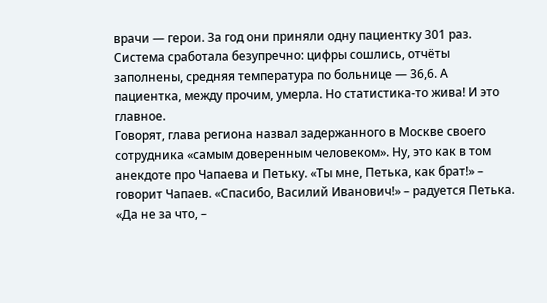врачи — герои. За год они приняли одну пациентку 301 раз. Система сработала безупречно: цифры сошлись, отчёты заполнены, средняя температура по больнице — 36,6. А пациентка, между прочим, умерла. Но статистика-то жива! И это главное.
Говорят, глава региона назвал задержанного в Москве своего сотрудника «самым доверенным человеком». Ну, это как в том анекдоте про Чапаева и Петьку. «Ты мне, Петька, как брат!» – говорит Чапаев. «Спасибо, Василий Иванович!» – радуется Петька. «Да не за что, –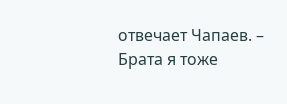отвечает Чапаев. – Брата я тоже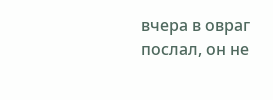вчера в овраг послал, он не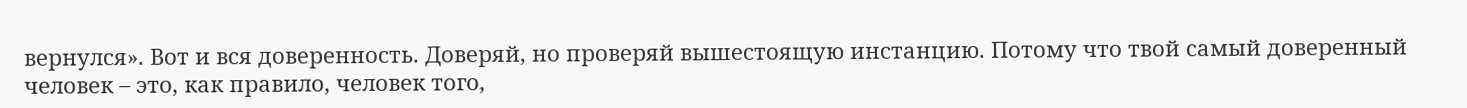вернулся». Вот и вся доверенность. Доверяй, но проверяй вышестоящую инстанцию. Потому что твой самый доверенный человек – это, как правило, человек того,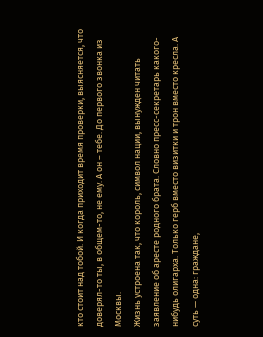кто стоит над тобой. И когда приходит время проверки, выясняется, что доверял-то ты, в общем-то, не ему. А он – тебе. До первого звонка из Москвы.
Жизнь устроена так, что король, символ нации, вынужден читать заявление об аресте родного брата. Словно пресс-секретарь какого-нибудь олигарха. Только герб вместо визитки и трон вместо кресла. А суть — одна: граждане,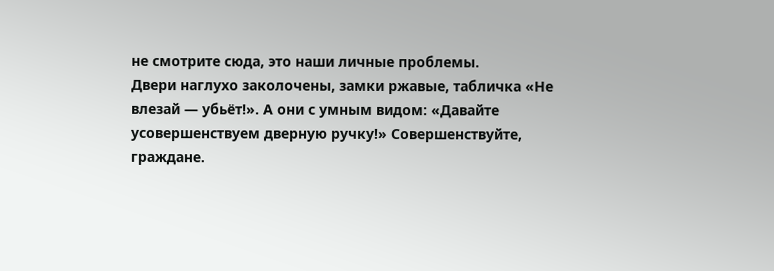не смотрите сюда, это наши личные проблемы.
Двери наглухо заколочены, замки ржавые, табличка «Не влезай — убьёт!». А они с умным видом: «Давайте усовершенствуем дверную ручку!» Совершенствуйте, граждане.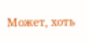Может, хоть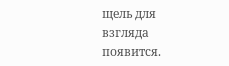щель для взгляда появится.